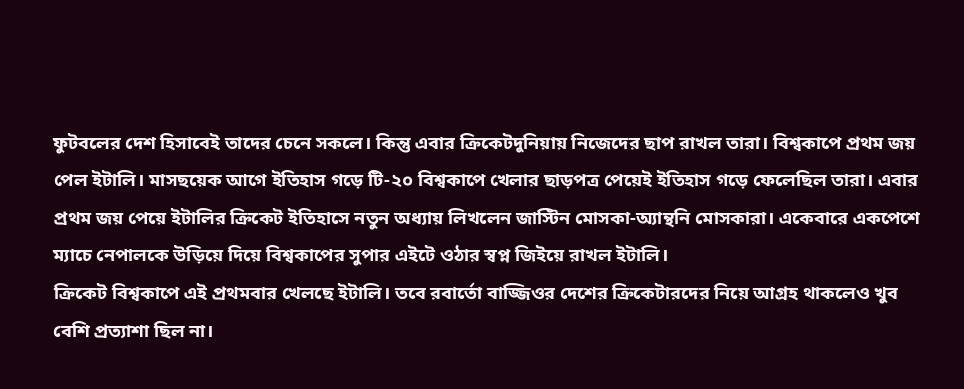ফুটবলের দেশ হিসাবেই তাদের চেনে সকলে। কিন্তু এবার ক্রিকেটদুনিয়ায় নিজেদের ছাপ রাখল তারা। বিশ্বকাপে প্রথম জয় পেল ইটালি। মাসছয়েক আগে ইতিহাস গড়ে টি-২০ বিশ্বকাপে খেলার ছাড়পত্র পেয়েই ইতিহাস গড়ে ফেলেছিল তারা। এবার প্রথম জয় পেয়ে ইটালির ক্রিকেট ইতিহাসে নতুন অধ্যায় লিখলেন জাস্টিন মোসকা-অ্যান্থনি মোসকারা। একেবারে একপেশে ম্যাচে নেপালকে উড়িয়ে দিয়ে বিশ্বকাপের সুপার এইটে ওঠার স্বপ্ন জিইয়ে রাখল ইটালি।
ক্রিকেট বিশ্বকাপে এই প্রথমবার খেলছে ইটালি। তবে রবার্তো বাজ্জিওর দেশের ক্রিকেটারদের নিয়ে আগ্রহ থাকলেও খুব বেশি প্রত্যাশা ছিল না।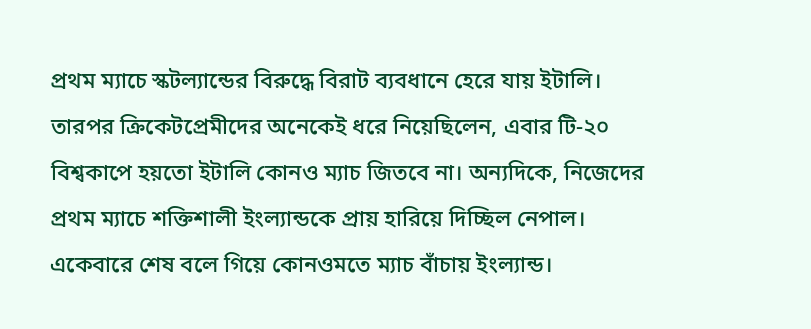প্রথম ম্যাচে স্কটল্যান্ডের বিরুদ্ধে বিরাট ব্যবধানে হেরে যায় ইটালি। তারপর ক্রিকেটপ্রেমীদের অনেকেই ধরে নিয়েছিলেন, এবার টি-২০ বিশ্বকাপে হয়তো ইটালি কোনও ম্যাচ জিতবে না। অন্যদিকে, নিজেদের প্রথম ম্যাচে শক্তিশালী ইংল্যান্ডকে প্রায় হারিয়ে দিচ্ছিল নেপাল। একেবারে শেষ বলে গিয়ে কোনওমতে ম্যাচ বাঁচায় ইংল্যান্ড।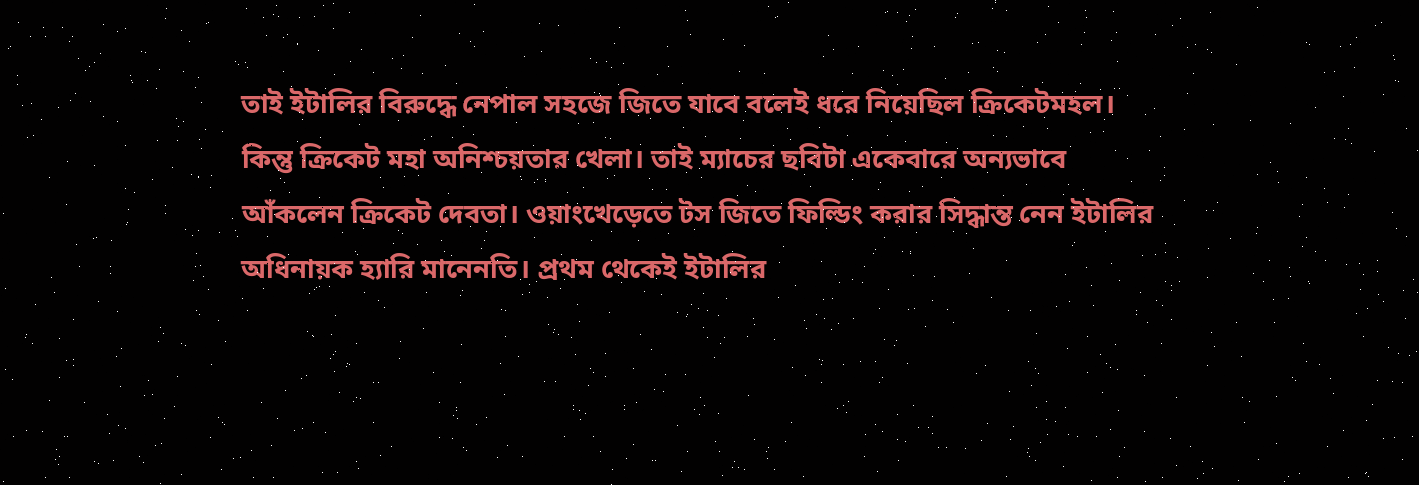তাই ইটালির বিরুদ্ধে নেপাল সহজে জিতে যাবে বলেই ধরে নিয়েছিল ক্রিকেটমহল।
কিন্তু ক্রিকেট মহা অনিশ্চয়তার খেলা। তাই ম্যাচের ছবিটা একেবারে অন্যভাবে আঁকলেন ক্রিকেট দেবতা। ওয়াংখেড়েতে টস জিতে ফিল্ডিং করার সিদ্ধান্ত নেন ইটালির অধিনায়ক হ্যারি মানেনতি। প্রথম থেকেই ইটালির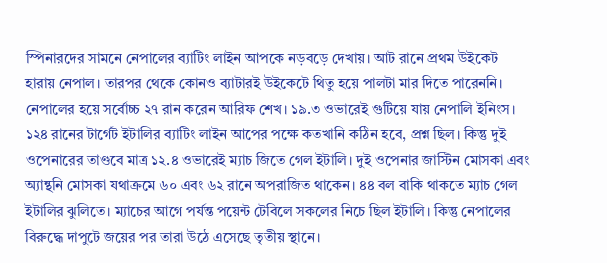স্পিনারদের সামনে নেপালের ব্যাটিং লাইন আপকে নড়বড়ে দেখায়। আট রানে প্রথম উইকেট হারায় নেপাল। তারপর থেকে কোনও ব্যাটারই উইকেটে থিতু হয়ে পালটা মার দিতে পারেননি। নেপালের হয়ে সর্বোচ্চ ২৭ রান করেন আরিফ শেখ। ১৯.৩ ওভারেই গুটিয়ে যায় নেপালি ইনিংস।
১২৪ রানের টার্গেট ইটালির ব্যাটিং লাইন আপের পক্ষে কতখানি কঠিন হবে, প্রশ্ন ছিল। কিন্তু দুই ওপেনারের তাণ্ডবে মাত্র ১২.৪ ওভারেই ম্যাচ জিতে গেল ইটালি। দুই ওপেনার জাস্টিন মোসকা এবং অ্যান্থনি মোসকা যথাক্রমে ৬০ এবং ৬২ রানে অপরাজিত থাকেন। ৪৪ বল বাকি থাকতে ম্যাচ গেল ইটালির ঝুলিতে। ম্যাচের আগে পর্যন্ত পয়েন্ট টেবিলে সকলের নিচে ছিল ইটালি। কিন্তু নেপালের বিরুদ্ধে দাপুটে জয়ের পর তারা উঠে এসেছে তৃতীয় স্থানে।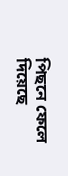পিছনে ফেলে দিয়েছে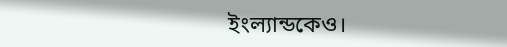ইংল্যান্ডকেও।